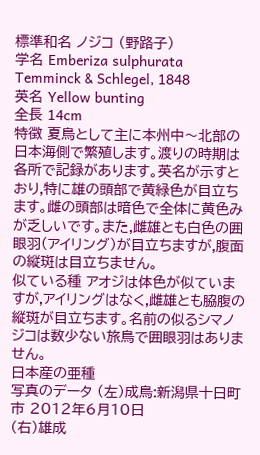標準和名 ノジコ (野路子)
学名 Emberiza sulphurata Temminck & Schlegel, 1848
英名 Yellow bunting
全長 14cm
特徴 夏鳥として主に本州中〜北部の日本海側で繁殖します。渡りの時期は各所で記録があります。英名が示すとおり,特に雄の頭部で黄緑色が目立ちます。雌の頭部は暗色で全体に黄色みが乏しいです。また,雌雄とも白色の囲眼羽(アイリング)が目立ちますが,腹面の縦斑は目立ちません。
似ている種 アオジは体色が似ていますが,アイリングはなく,雌雄とも脇腹の縦斑が目立ちます。名前の似るシマノジコは数少ない旅鳥で囲眼羽はありません。
日本産の亜種
写真のデータ (左)成鳥:新潟県十日町市 2012年6月10日
(右)雄成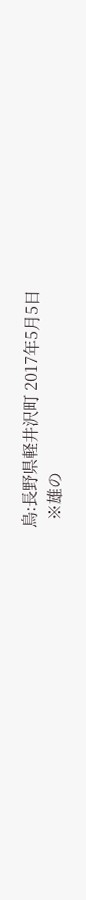鳥:長野県軽井沢町 2017年5月5日
  ※雄の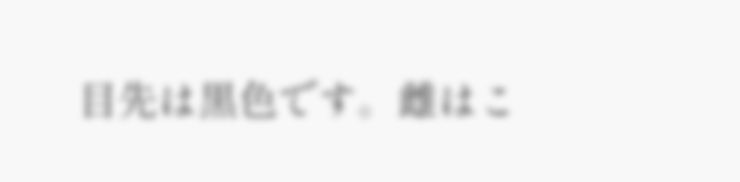目先は黒色です。雌はこ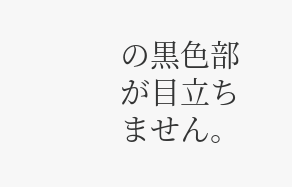の黒色部が目立ちません。